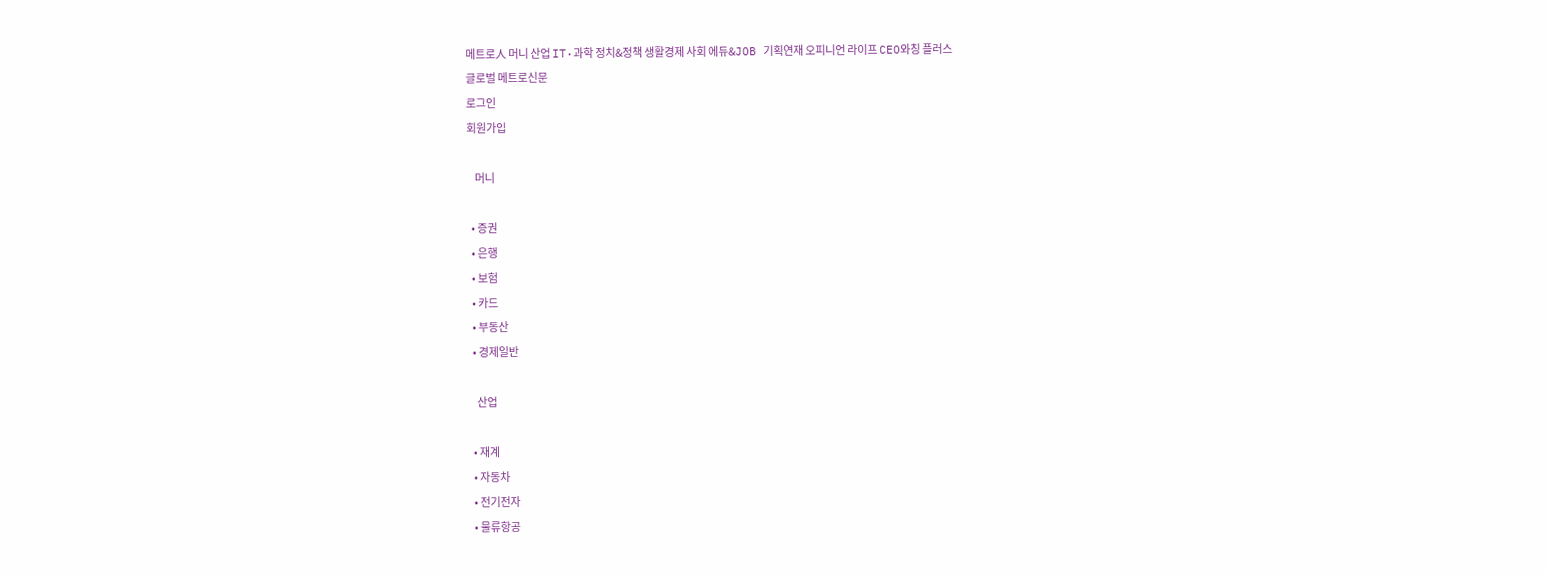메트로人 머니 산업 IT·과학 정치&정책 생활경제 사회 에듀&JOB 기획연재 오피니언 라이프 CEO와칭 플러스
글로벌 메트로신문
로그인
회원가입

    머니

  • 증권
  • 은행
  • 보험
  • 카드
  • 부동산
  • 경제일반

    산업

  • 재계
  • 자동차
  • 전기전자
  • 물류항공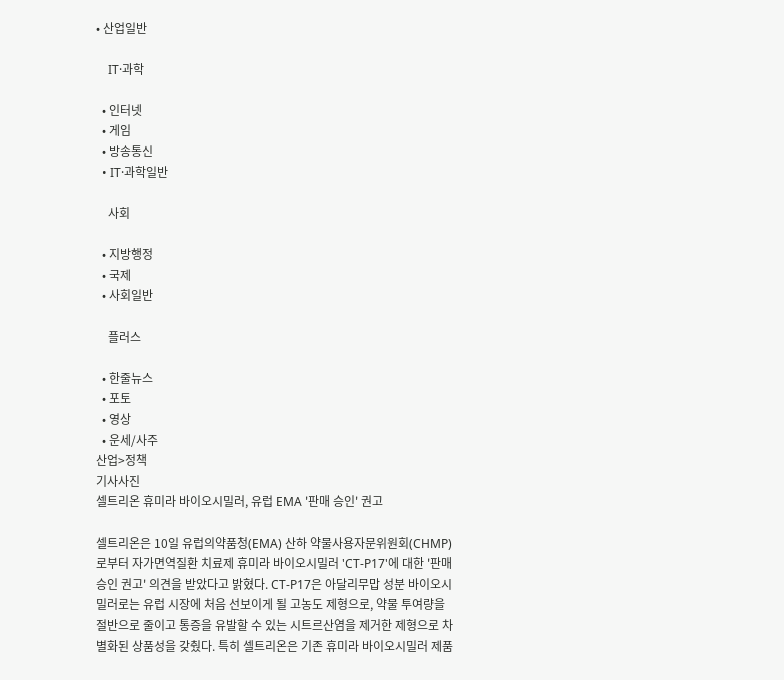• 산업일반

    IT·과학

  • 인터넷
  • 게임
  • 방송통신
  • IT·과학일반

    사회

  • 지방행정
  • 국제
  • 사회일반

    플러스

  • 한줄뉴스
  • 포토
  • 영상
  • 운세/사주
산업>정책
기사사진
셀트리온 휴미라 바이오시밀러, 유럽 EMA '판매 승인' 권고

셀트리온은 10일 유럽의약품청(EMA) 산하 약물사용자문위원회(CHMP)로부터 자가면역질환 치료제 휴미라 바이오시밀러 'CT-P17'에 대한 '판매 승인 권고' 의견을 받았다고 밝혔다. CT-P17은 아달리무맙 성분 바이오시밀러로는 유럽 시장에 처음 선보이게 될 고농도 제형으로, 약물 투여량을 절반으로 줄이고 통증을 유발할 수 있는 시트르산염을 제거한 제형으로 차별화된 상품성을 갖췄다. 특히 셀트리온은 기존 휴미라 바이오시밀러 제품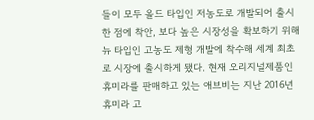들이 모두 올드 타입인 저농도로 개발되어 출시한 점에 착안, 보다 높은 시장성을 확보하기 위해 뉴 타입인 고농도 제형 개발에 착수해 세계 최초로 시장에 출시하게 됐다. 현재 오리지널제품인 휴미라를 판매하고 있는 애브비는 지난 2016년 휴미라 고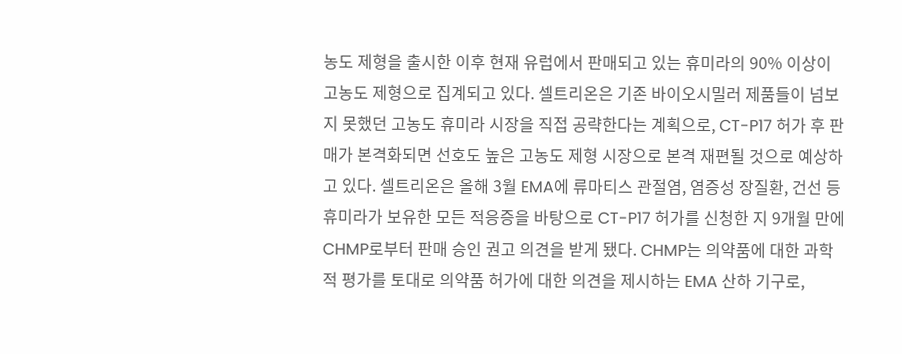농도 제형을 출시한 이후 현재 유럽에서 판매되고 있는 휴미라의 90% 이상이 고농도 제형으로 집계되고 있다. 셀트리온은 기존 바이오시밀러 제품들이 넘보지 못했던 고농도 휴미라 시장을 직접 공략한다는 계획으로, CT-P17 허가 후 판매가 본격화되면 선호도 높은 고농도 제형 시장으로 본격 재편될 것으로 예상하고 있다. 셀트리온은 올해 3월 EMA에 류마티스 관절염, 염증성 장질환, 건선 등 휴미라가 보유한 모든 적응증을 바탕으로 CT-P17 허가를 신청한 지 9개월 만에 CHMP로부터 판매 승인 권고 의견을 받게 됐다. CHMP는 의약품에 대한 과학적 평가를 토대로 의약품 허가에 대한 의견을 제시하는 EMA 산하 기구로,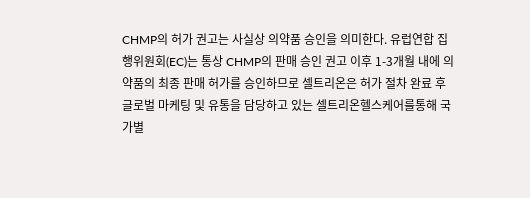CHMP의 허가 권고는 사실상 의약품 승인을 의미한다. 유럽연합 집행위원회(EC)는 통상 CHMP의 판매 승인 권고 이후 1-3개월 내에 의약품의 최종 판매 허가를 승인하므로 셀트리온은 허가 절차 완료 후 글로벌 마케팅 및 유통을 담당하고 있는 셀트리온헬스케어를통해 국가별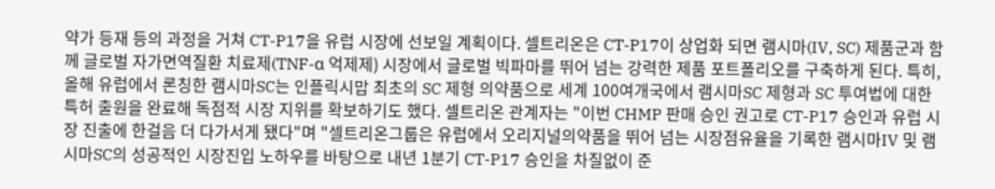약가 등재 등의 과정을 거쳐 CT-P17을 유럽 시장에 선보일 계획이다. 셀트리온은 CT-P17이 상업화 되면 램시마(IV, SC) 제품군과 함께 글로벌 자가면역질환 치료제(TNF-α 억제제) 시장에서 글로벌 빅파마를 뛰어 넘는 강력한 제품 포트폴리오를 구축하게 된다. 특히, 올해 유럽에서 론칭한 램시마SC는 인플릭시맙 최초의 SC 제형 의약품으로 세계 100여개국에서 램시마SC 제형과 SC 투여법에 대한 특허 출원을 완료해 독점적 시장 지위를 확보하기도 했다. 셀트리온 관계자는 "이번 CHMP 판매 승인 권고로 CT-P17 승인과 유럽 시장 진출에 한걸음 더 다가서게 됐다"며 "셀트리온그룹은 유럽에서 오리지널의약품을 뛰어 넘는 시장점유율을 기록한 램시마IV 및 램시마SC의 성공적인 시장진입 노하우를 바탕으로 내년 1분기 CT-P17 승인을 차질없이 준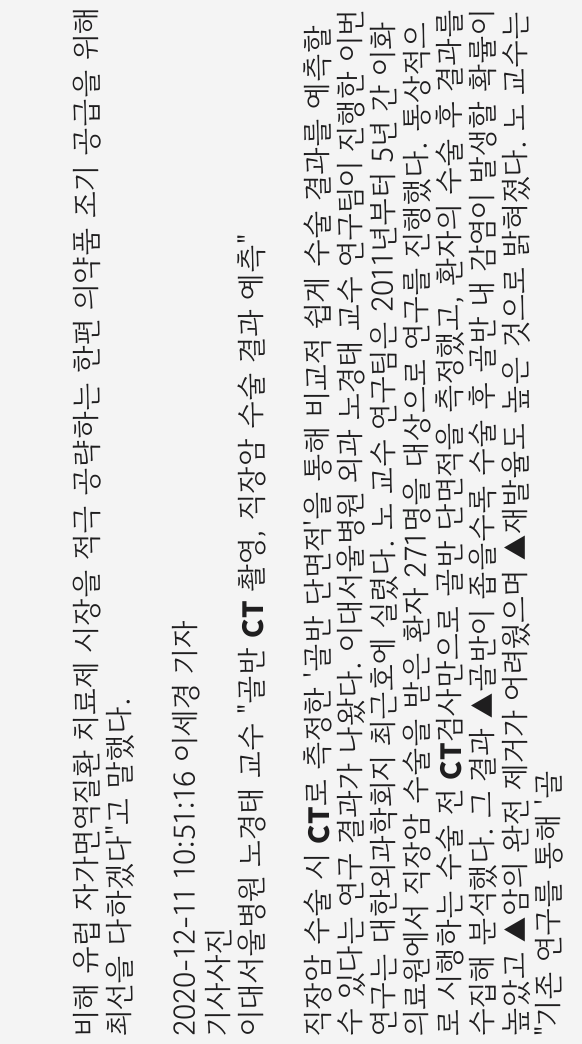비해 유럽 자가면역질환 치료제 시장을 적극 공략하는 한편 의약품 조기 공급을 위해 최선을 다하겠다"고 말했다.

2020-12-11 10:51:16 이세경 기자
기사사진
이대서울병원 노경태 교수 "골반 CT 촬영, 직장암 수술 결과 예측"

직장암 수술 시 CT로 측정한 '골반 단면적'을 통해 비교적 쉽게 수술 결과를 예측할 수 있다는 연구 결과가 나왔다. 이대서울병원 외과 노경태 교수 연구팀이 진행한 이번 연구는 대한외과학회지 최근호에 실렸다. 노 교수 연구팀은 2011년부터 5년 간 이화의료원에서 직장암 수술을 받은 환자 271명을 대상으로 연구를 진행했다. 통상적으로 시행하는 수술 전 CT검사만으로 골반 단면적을 측정했고, 환자의 수술 후 결과를 수집해 분석했다. 그 결과 ▲골반이 좁을수록 수술 후 골반 내 감염이 발생할 확률이 높았고 ▲암의 완전 제거가 어려웠으며 ▲재발율도 높은 것으로 밝혀졌다. 노 교수는 "기존 연구를 통해 '골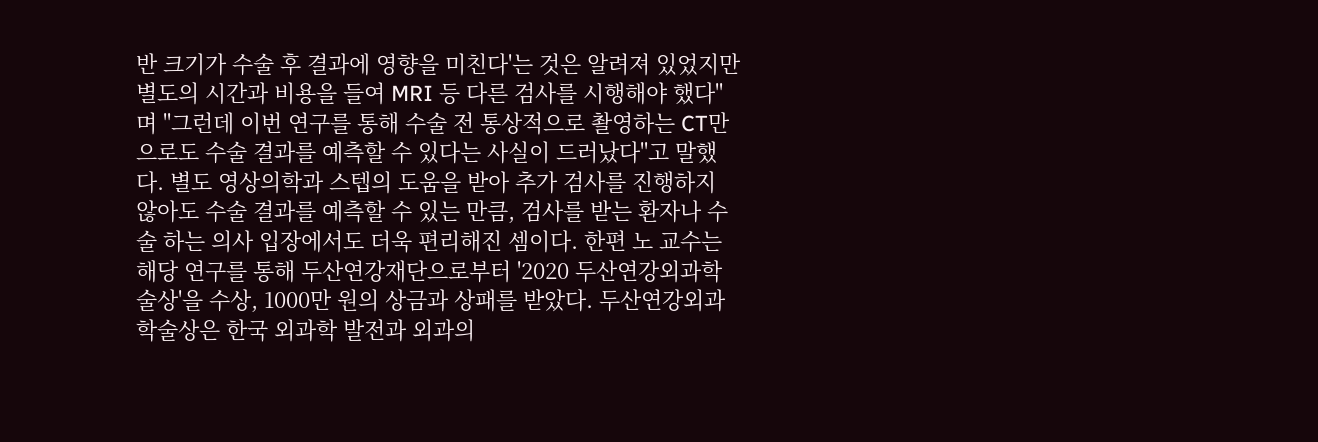반 크기가 수술 후 결과에 영향을 미친다'는 것은 알려져 있었지만 별도의 시간과 비용을 들여 MRI 등 다른 검사를 시행해야 했다"며 "그런데 이번 연구를 통해 수술 전 통상적으로 촬영하는 CT만으로도 수술 결과를 예측할 수 있다는 사실이 드러났다"고 말했다. 별도 영상의학과 스텝의 도움을 받아 추가 검사를 진행하지 않아도 수술 결과를 예측할 수 있는 만큼, 검사를 받는 환자나 수술 하는 의사 입장에서도 더욱 편리해진 셈이다. 한편 노 교수는 해당 연구를 통해 두산연강재단으로부터 '2020 두산연강외과학술상'을 수상, 1000만 원의 상금과 상패를 받았다. 두산연강외과학술상은 한국 외과학 발전과 외과의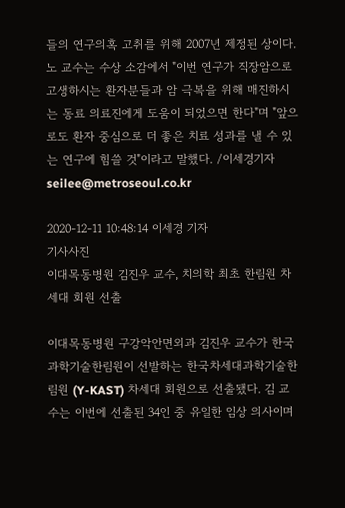들의 연구의혹 고취를 위해 2007년 제정된 상이다. 노 교수는 수상 소감에서 "이번 연구가 직장암으로 고생하시는 환자분들과 암 극복을 위해 매진하시는 동료 의료진에게 도움이 되었으면 한다"며 "앞으로도 환자 중심으로 더 좋은 치료 성과를 낼 수 있는 연구에 힘쓸 것"이라고 말했다. /이세경기자 seilee@metroseoul.co.kr

2020-12-11 10:48:14 이세경 기자
기사사진
이대목동병원 김진우 교수, 치의학 최초 한림원 차세대 회원 선출

이대목동병원 구강악안면외과 김진우 교수가 한국과학기술한림원이 선발하는 한국차세대과학기술한림원 (Y-KAST) 차세대 회원으로 선출됐다. 김 교수는 이번에 선출된 34인 중 유일한 임상 의사이며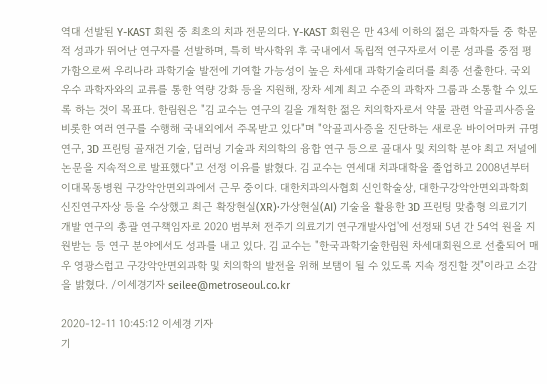역대 선발된 Y-KAST 회원 중 최초의 치과 전문의다. Y-KAST 회원은 만 43세 이하의 젊은 과학자들 중 학문적 성과가 뛰어난 연구자를 선발하며, 특히 박사학위 후 국내에서 독립적 연구자로서 이룬 성과를 중점 평가함으로써 우리나라 과학기술 발전에 기여할 가능성이 높은 차세대 과학기술리더를 최종 선출한다. 국외 우수 과학자와의 교류를 통한 역량 강화 등을 지원해, 장차 세계 최고 수준의 과학자 그룹과 소통할 수 있도록 하는 것이 목표다. 한림원은 "김 교수는 연구의 길을 개척한 젊은 치의학자로서 약물 관련 악골괴사증을 비롯한 여러 연구를 수행해 국내외에서 주목받고 있다"며 "악골괴사증을 진단하는 새로운 바이어마커 규명 연구, 3D 프린팅 골재건 기술, 딥러닝 기술과 치의학의 융합 연구 등으로 골대사 및 치의학 분야 최고 저널에 논문을 지속적으로 발표했다"고 선정 이유를 밝혔다. 김 교수는 연세대 치과대학을 졸업하고 2008년부터 이대목동병원 구강악안면외과에서 근무 중이다. 대한치과의사협회 신인학술상, 대한구강악안면외과학회 신진연구자상 등을 수상했고 최근 확장현실(XR)·가상현실(AI) 기술을 활용한 3D 프린팅 맞춤형 의료기기 개발 연구의 총괄 연구책임자로 2020 범부처 전주기 의료기기 연구개발사업'에 선정돼 5년 간 54억 원을 지원받는 등 연구 분야에서도 성과를 내고 있다. 김 교수는 "한국과학기술한림원 차세대회원으로 선출되어 매우 영광스럽고 구강악안면외과학 및 치의학의 발전을 위해 보탬이 될 수 있도록 지속 정진할 것"이라고 소감을 밝혔다. /이세경기자 seilee@metroseoul.co.kr

2020-12-11 10:45:12 이세경 기자
기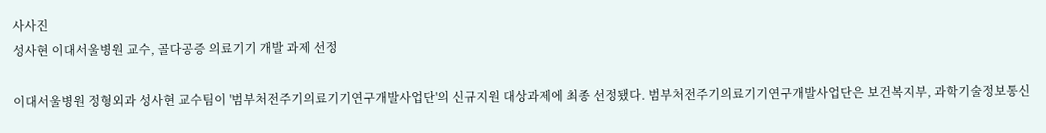사사진
성사현 이대서울병원 교수, 골다공증 의료기기 개발 과제 선정

이대서울병원 정형외과 성사현 교수팀이 '범부처전주기의료기기연구개발사업단'의 신규지원 대상과제에 최종 선정됐다. 범부처전주기의료기기연구개발사업단은 보건복지부, 과학기술정보통신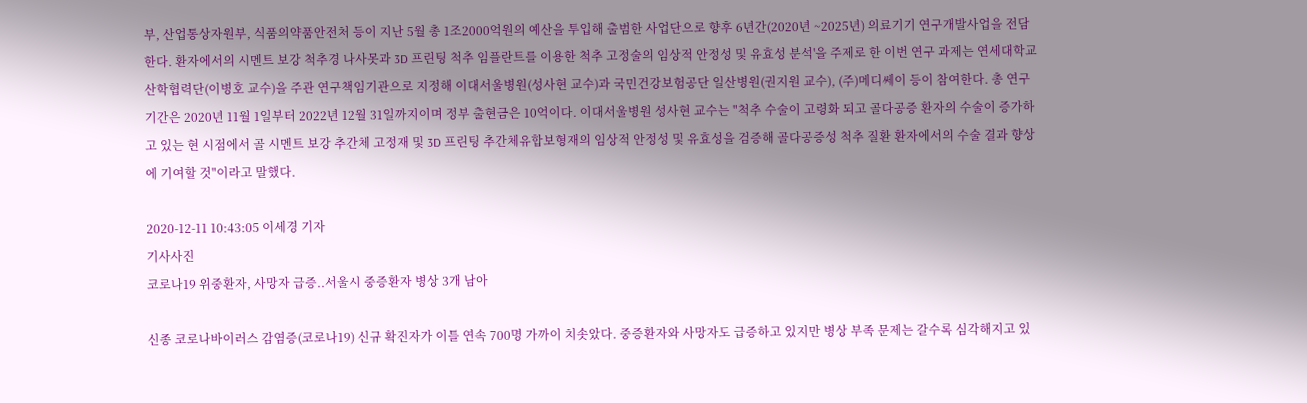부, 산업통상자원부, 식품의약품안전처 등이 지난 5월 총 1조2000억원의 예산을 투입해 출범한 사업단으로 향후 6년간(2020년 ~2025년) 의료기기 연구개발사업을 전담한다. 환자에서의 시멘트 보강 척추경 나사못과 3D 프린팅 척추 임플란트를 이용한 척추 고정술의 임상적 안정성 및 유효성 분석'을 주제로 한 이번 연구 과제는 연세대학교 산학협력단(이병호 교수)을 주관 연구책임기관으로 지정해 이대서울병원(성사현 교수)과 국민건강보험공단 일산병원(권지원 교수), (주)메디쎄이 등이 참여한다. 총 연구기간은 2020년 11월 1일부터 2022년 12월 31일까지이며 정부 출현금은 10억이다. 이대서울병원 성사현 교수는 "척추 수술이 고령화 되고 골다공증 환자의 수술이 증가하고 있는 현 시점에서 골 시멘트 보강 추간체 고정재 및 3D 프린팅 추간체유합보형재의 임상적 안정성 및 유효성을 검증해 골다공증성 척추 질환 환자에서의 수술 결과 향상에 기여할 것"이라고 말했다.

2020-12-11 10:43:05 이세경 기자
기사사진
코로나19 위중환자, 사망자 급증..서울시 중증환자 병상 3개 남아

신종 코로나바이러스 감염증(코로나19) 신규 확진자가 이틀 연속 700명 가까이 치솟았다. 중증환자와 사망자도 급증하고 있지만 병상 부족 문제는 갈수록 심각해지고 있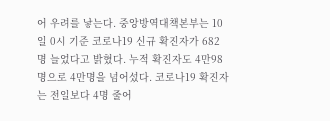어 우려를 낳는다. 중앙방역대책본부는 10일 0시 기준 코로나19 신규 확진자가 682명 늘었다고 밝혔다. 누적 확진자도 4만98명으로 4만명을 넘어섰다. 코로나19 확진자는 전일보다 4명 줄어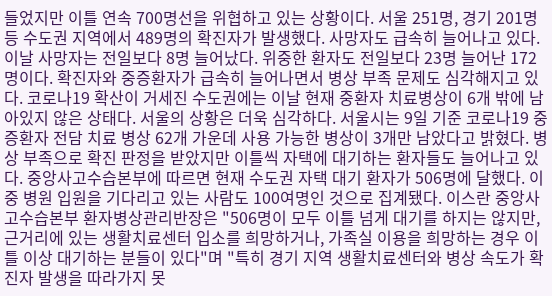들었지만 이틀 연속 700명선을 위협하고 있는 상황이다. 서울 251명, 경기 201명 등 수도권 지역에서 489명의 확진자가 발생했다. 사망자도 급속히 늘어나고 있다. 이날 사망자는 전일보다 8명 늘어났다. 위중한 환자도 전일보다 23명 늘어난 172명이다. 확진자와 중증환자가 급속히 늘어나면서 병상 부족 문제도 심각해지고 있다. 코로나19 확산이 거세진 수도권에는 이날 현재 중환자 치료병상이 6개 밖에 남아있지 않은 상태다. 서울의 상황은 더욱 심각하다. 서울시는 9일 기준 코로나19 중증환자 전담 치료 병상 62개 가운데 사용 가능한 병상이 3개만 남았다고 밝혔다. 병상 부족으로 확진 판정을 받았지만 이틀씩 자택에 대기하는 환자들도 늘어나고 있다. 중앙사고수습본부에 따르면 현재 수도권 자택 대기 환자가 506명에 달했다. 이 중 병원 입원을 기다리고 있는 사람도 100여명인 것으로 집계됐다. 이스란 중앙사고수습본부 환자병상관리반장은 "506명이 모두 이틀 넘게 대기를 하지는 않지만, 근거리에 있는 생활치료센터 입소를 희망하거나, 가족실 이용을 희망하는 경우 이틀 이상 대기하는 분들이 있다"며 "특히 경기 지역 생활치료센터와 병상 속도가 확진자 발생을 따라가지 못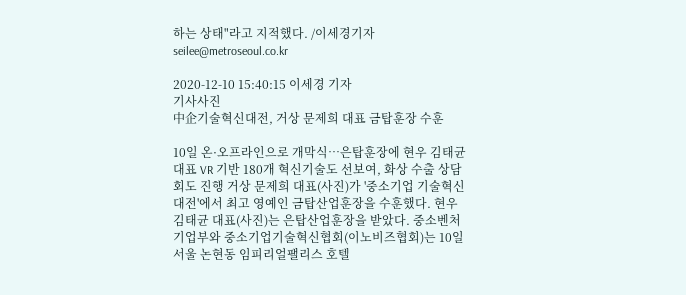하는 상태"라고 지적했다. /이세경기자 seilee@metroseoul.co.kr

2020-12-10 15:40:15 이세경 기자
기사사진
中企기술혁신대전, 거상 문제희 대표 금탑훈장 수훈

10일 온·오프라인으로 개막식…은탑훈장에 현우 김태균 대표 VR 기반 180개 혁신기술도 선보여, 화상 수출 상담회도 진행 거상 문제희 대표(사진)가 '중소기업 기술혁신대전'에서 최고 영예인 금탑산업훈장을 수훈했다. 현우 김태균 대표(사진)는 은탑산업훈장을 받았다. 중소벤처기업부와 중소기업기술혁신협회(이노비즈협회)는 10일 서울 논현동 임피리얼팰리스 호텔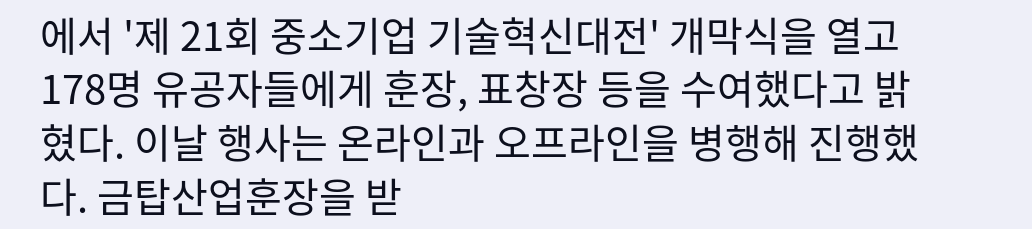에서 '제 21회 중소기업 기술혁신대전' 개막식을 열고 178명 유공자들에게 훈장, 표창장 등을 수여했다고 밝혔다. 이날 행사는 온라인과 오프라인을 병행해 진행했다. 금탑산업훈장을 받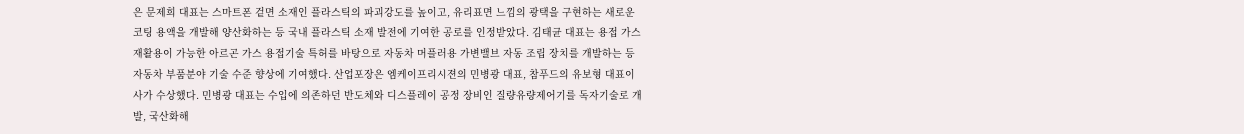은 문제희 대표는 스마트폰 겉면 소재인 플라스틱의 파괴강도를 높이고, 유리표면 느낌의 광택을 구현하는 새로운 코팅 용액을 개발해 양산화하는 등 국내 플라스틱 소재 발전에 기여한 공로를 인정받았다. 김태균 대표는 용접 가스 재활용이 가능한 아르곤 가스 용접기술 특허를 바탕으로 자동차 머플러용 가변밸브 자동 조립 장치를 개발하는 등 자동차 부품분야 기술 수준 향상에 기여했다. 산업포장은 엠케이프리시젼의 민병광 대표, 참푸드의 유보형 대표이사가 수상했다. 민병광 대표는 수입에 의존하던 반도체와 디스플레이 공정 장비인 질량유량제어기를 독자기술로 개발, 국산화해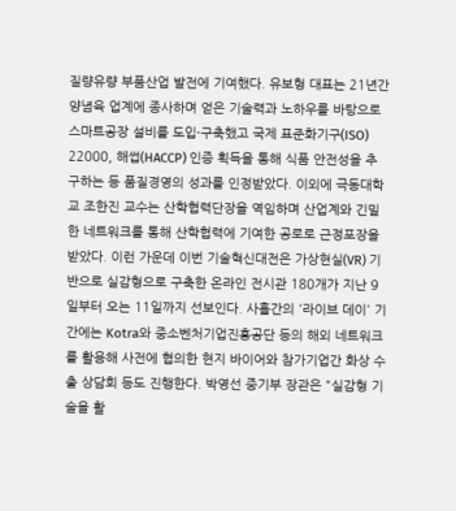질량유량 부품산업 발전에 기여했다. 유보형 대표는 21년간 양념육 업계에 종사하며 얻은 기술력과 노하우를 바탕으로 스마트공장 설비를 도입·구축했고 국제 표준화기구(ISO) 22000, 해썹(HACCP) 인증 획득을 통해 식품 안전성을 추구하는 등 품질경영의 성과를 인정받았다. 이외에 극동대학교 조한진 교수는 산학협력단장을 역임하며 산업계와 긴밀한 네트워크를 통해 산학협력에 기여한 공로로 근정포장을 받았다. 이런 가운데 이번 기술혁신대전은 가상현실(VR) 기반으로 실감형으로 구축한 온라인 전시관 180개가 지난 9일부터 오는 11일까지 선보인다. 사흘간의 '라이브 데이' 기간에는 Kotra와 중소벤처기업진흥공단 등의 해외 네트워크를 활용해 사전에 협의한 현지 바이어와 참가기업간 화상 수출 상담회 등도 진행한다. 박영선 중기부 장관은 "실감형 기술을 활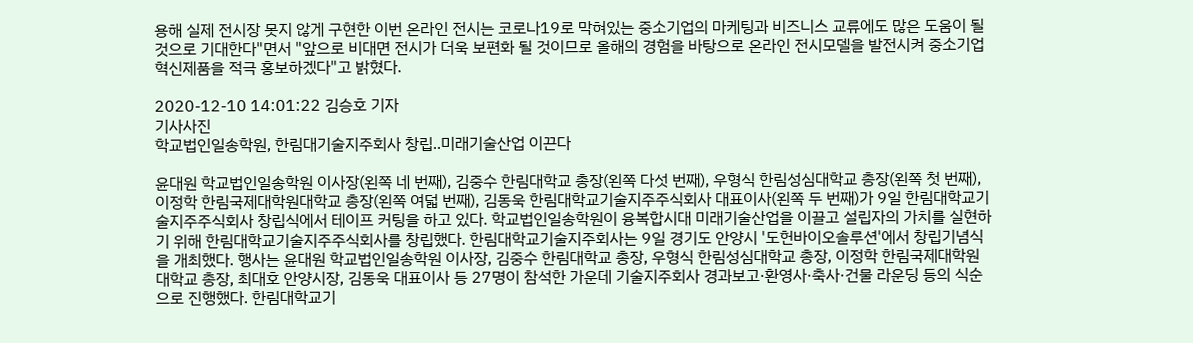용해 실제 전시장 못지 않게 구현한 이번 온라인 전시는 코로나19로 막혀있는 중소기업의 마케팅과 비즈니스 교류에도 많은 도움이 될 것으로 기대한다"면서 "앞으로 비대면 전시가 더욱 보편화 될 것이므로 올해의 경험을 바탕으로 온라인 전시모델을 발전시켜 중소기업 혁신제품을 적극 홍보하겠다"고 밝혔다.

2020-12-10 14:01:22 김승호 기자
기사사진
학교법인일송학원, 한림대기술지주회사 창립..미래기술산업 이끈다

윤대원 학교법인일송학원 이사장(왼쪽 네 번째), 김중수 한림대학교 총장(왼쪽 다섯 번째), 우형식 한림성심대학교 총장(왼쪽 첫 번째), 이정학 한림국제대학원대학교 총장(왼쪽 여덟 번째), 김동욱 한림대학교기술지주주식회사 대표이사(왼쪽 두 번째)가 9일 한림대학교기술지주주식회사 창립식에서 테이프 커팅을 하고 있다. 학교법인일송학원이 융복합시대 미래기술산업을 이끌고 설립자의 가치를 실현하기 위해 한림대학교기술지주주식회사를 창립했다. 한림대학교기술지주회사는 9일 경기도 안양시 '도헌바이오솔루션'에서 창립기념식을 개최했다. 행사는 윤대원 학교법인일송학원 이사장, 김중수 한림대학교 총장, 우형식 한림성심대학교 총장, 이정학 한림국제대학원대학교 총장, 최대호 안양시장, 김동욱 대표이사 등 27명이 참석한 가운데 기술지주회사 경과보고·환영사·축사·건물 라운딩 등의 식순으로 진행했다. 한림대학교기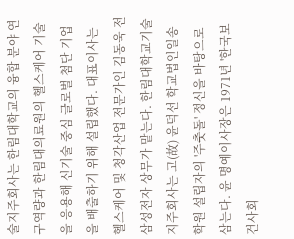술지주회사는 한림대학교의 융합 분야 연구역량과 한림대의료원의 헬스케어 기술을 응용해 신기술 중심 글로벌 첨단 기업을 배출하기 위해 설립했다. 대표이사는 헬스케어 및 청각산업 전문가인 김동욱 전 삼성전자 상무가 맡는다. 한림대학교기술지주회사는 고(故) 윤덕선 학교법인일송학원 설립자의 '주춧돌' 정신을 바탕으로 삼는다. 윤 명예이사장은 1971년 '한국보건사회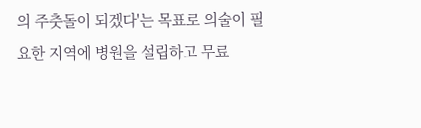의 주춧돌이 되겠다'는 목표로 의술이 필요한 지역에 병원을 설립하고 무료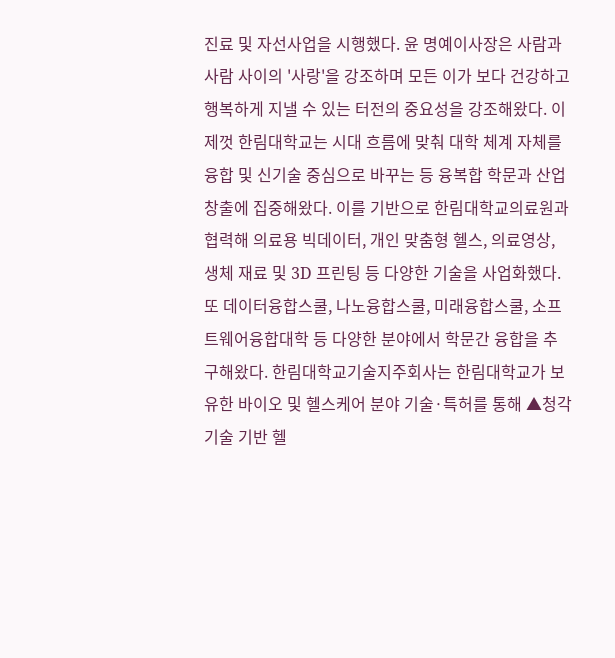진료 및 자선사업을 시행했다. 윤 명예이사장은 사람과 사람 사이의 '사랑'을 강조하며 모든 이가 보다 건강하고 행복하게 지낼 수 있는 터전의 중요성을 강조해왔다. 이제껏 한림대학교는 시대 흐름에 맞춰 대학 체계 자체를 융합 및 신기술 중심으로 바꾸는 등 융복합 학문과 산업 창출에 집중해왔다. 이를 기반으로 한림대학교의료원과 협력해 의료용 빅데이터, 개인 맞춤형 헬스, 의료영상, 생체 재료 및 3D 프린팅 등 다양한 기술을 사업화했다. 또 데이터융합스쿨, 나노융합스쿨, 미래융합스쿨, 소프트웨어융합대학 등 다양한 분야에서 학문간 융합을 추구해왔다. 한림대학교기술지주회사는 한림대학교가 보유한 바이오 및 헬스케어 분야 기술·특허를 통해 ▲청각기술 기반 헬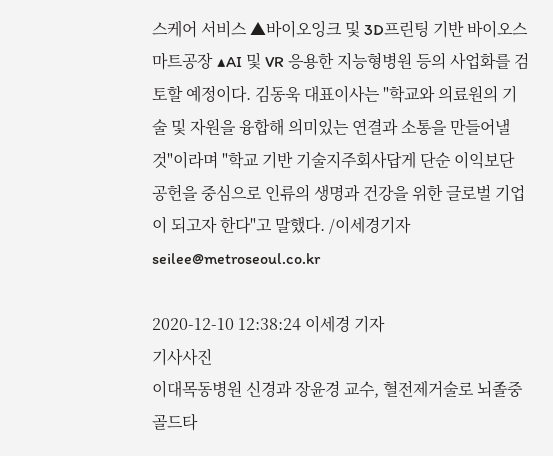스케어 서비스 ▲바이오잉크 및 3D프린팅 기반 바이오스마트공장 ▲AI 및 VR 응용한 지능형병원 등의 사업화를 검토할 예정이다. 김동욱 대표이사는 "학교와 의료원의 기술 및 자원을 융합해 의미있는 연결과 소통을 만들어낼 것"이라며 "학교 기반 기술지주회사답게 단순 이익보단 공헌을 중심으로 인류의 생명과 건강을 위한 글로벌 기업이 되고자 한다"고 말했다. /이세경기자 seilee@metroseoul.co.kr

2020-12-10 12:38:24 이세경 기자
기사사진
이대목동병원 신경과 장윤경 교수, 혈전제거술로 뇌졸중 골드타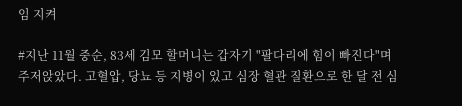임 지켜

#지난 11월 중순, 83세 김모 할머니는 갑자기 "팔다리에 힘이 빠진다"며 주저앉았다. 고혈압, 당뇨 등 지병이 있고 심장 혈관 질환으로 한 달 전 심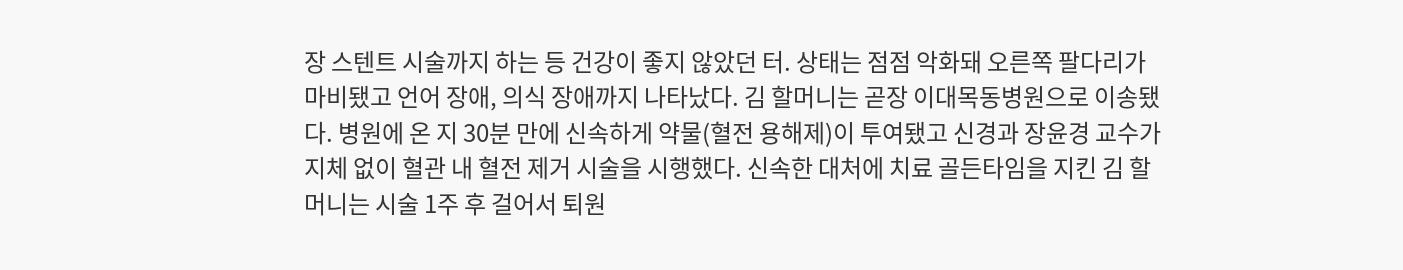장 스텐트 시술까지 하는 등 건강이 좋지 않았던 터. 상태는 점점 악화돼 오른쪽 팔다리가 마비됐고 언어 장애, 의식 장애까지 나타났다. 김 할머니는 곧장 이대목동병원으로 이송됐다. 병원에 온 지 30분 만에 신속하게 약물(혈전 용해제)이 투여됐고 신경과 장윤경 교수가 지체 없이 혈관 내 혈전 제거 시술을 시행했다. 신속한 대처에 치료 골든타임을 지킨 김 할머니는 시술 1주 후 걸어서 퇴원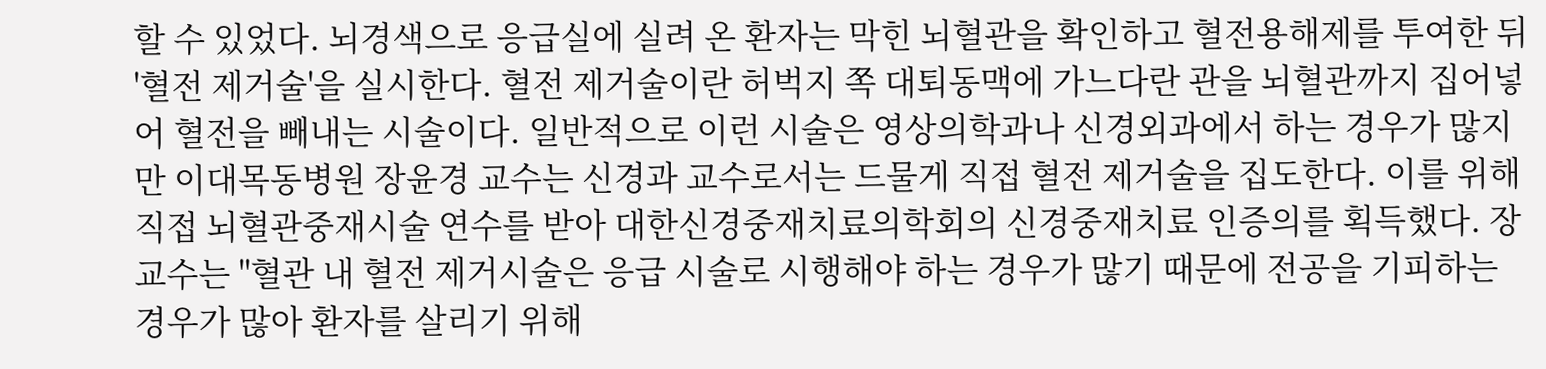할 수 있었다. 뇌경색으로 응급실에 실려 온 환자는 막힌 뇌혈관을 확인하고 혈전용해제를 투여한 뒤 '혈전 제거술'을 실시한다. 혈전 제거술이란 허벅지 쪽 대퇴동맥에 가느다란 관을 뇌혈관까지 집어넣어 혈전을 빼내는 시술이다. 일반적으로 이런 시술은 영상의학과나 신경외과에서 하는 경우가 많지만 이대목동병원 장윤경 교수는 신경과 교수로서는 드물게 직접 혈전 제거술을 집도한다. 이를 위해 직접 뇌혈관중재시술 연수를 받아 대한신경중재치료의학회의 신경중재치료 인증의를 획득했다. 장 교수는 "혈관 내 혈전 제거시술은 응급 시술로 시행해야 하는 경우가 많기 때문에 전공을 기피하는 경우가 많아 환자를 살리기 위해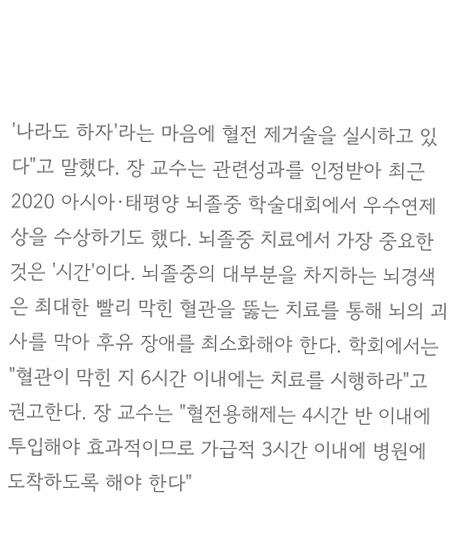'나라도 하자'라는 마음에 혈전 제거술을 실시하고 있다"고 말했다. 장 교수는 관련성과를 인정받아 최근 2020 아시아·태평양 뇌졸중 학술대회에서 우수연제상을 수상하기도 했다. 뇌졸중 치료에서 가장 중요한 것은 '시간'이다. 뇌졸중의 대부분을 차지하는 뇌경색은 최대한 빨리 막힌 혈관을 뚫는 치료를 통해 뇌의 괴사를 막아 후유 장애를 최소화해야 한다. 학회에서는 "혈관이 막힌 지 6시간 이내에는 치료를 시행하라"고 권고한다. 장 교수는 "혈전용해제는 4시간 반 이내에 투입해야 효과적이므로 가급적 3시간 이내에 병원에 도착하도록 해야 한다"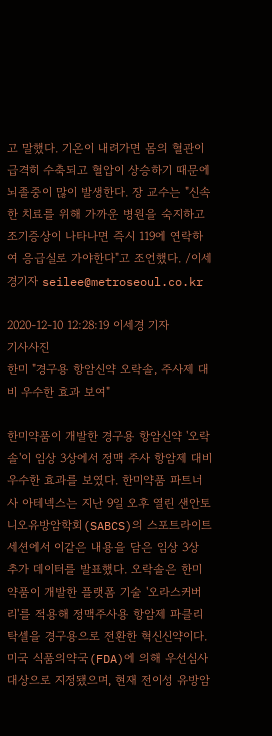고 말했다. 기온이 내려가면 몸의 혈관이 급격히 수축되고 혈압이 상승하기 때문에 뇌졸중이 많이 발생한다. 장 교수는 "신속한 치료를 위해 가까운 병원을 숙지하고 조기증상이 나타나면 즉시 119에 연락하여 응급실로 가야한다"고 조언했다. /이세경기자 seilee@metroseoul.co.kr

2020-12-10 12:28:19 이세경 기자
기사사진
한미 "경구용 항암신약 오락솔, 주사제 대비 우수한 효과 보여"

한미약품이 개발한 경구용 항암신약 '오락솔'이 임상 3상에서 정맥 주사 항암제 대비 우수한 효과를 보였다. 한미약품 파트너사 아테넥스는 지난 9일 오후 열린 샌안토니오유방암학회(SABCS)의 스포트라이트 세션에서 이같은 내용을 담은 임상 3상 추가 데이터를 발표했다. 오락솔은 한미약품이 개발한 플랫폼 기술 '오라스커버리'를 적용해 정맥주사용 항암제 파클리탁셀을 경구용으로 전환한 혁신신약이다. 미국 식품의약국(FDA)에 의해 우선심사 대상으로 지정됐으며, 현재 전이성 유방암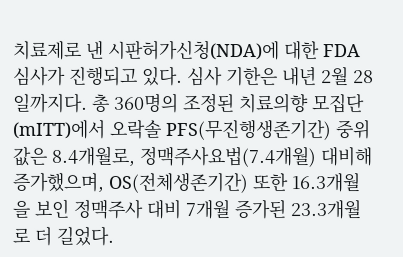치료제로 낸 시판허가신청(NDA)에 대한 FDA 심사가 진행되고 있다. 심사 기한은 내년 2월 28일까지다. 총 360명의 조정된 치료의향 모집단(mITT)에서 오락솔 PFS(무진행생존기간) 중위 값은 8.4개월로, 정맥주사요법(7.4개월) 대비해 증가했으며, OS(전체생존기간) 또한 16.3개월을 보인 정맥주사 대비 7개월 증가된 23.3개월로 더 길었다.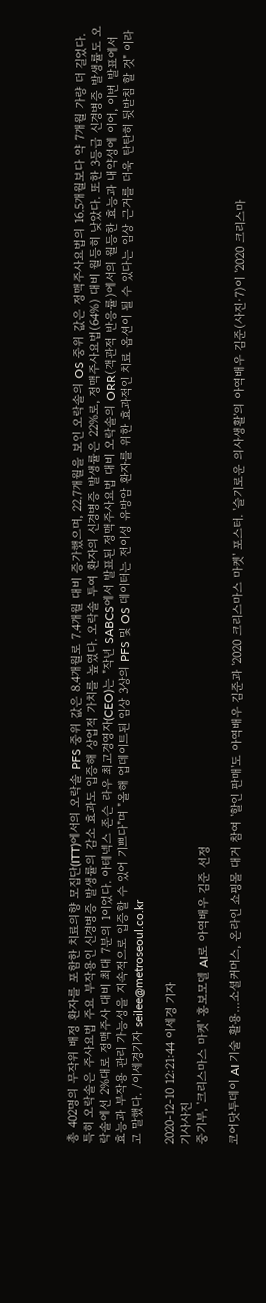총 402명의 무작위 배정 환자를 포함한 치료의향 모집단(ITT)에서의 오락솔 PFS 중위 값은 8.4개월로 7.4개월 대비 증가했으며, 22.7개월을 보인 오락솔의 OS 중위 값은 정맥주사요법의 16.5개월보다 약 7개월 가량 더 길었다. 특히 오락솔은 주사요법 주요 부작용인 신경병증 발생률의 감소 효과도 입증해 상업적 가치를 높였다. 오락솔 투여 환자의 신경병증 발생률은 22%로, 정맥주사요법(64%) 대비 월등히 낮았다. 또한 3등급 신경병증 발생률도 오락솔에선 2%대로 정맥주사 대비 최대 7분의 1이었다. 아테넥스 존슨 라우 최고경영자(CEO)는 "작년 SABCS에서 발표된 정맥주사요법 대비 오락솔의 ORR(객관적 반응률)에서의 월등한 효능과 내약성에 이어, 이번 발표에서 효능과 부작용 관리 가능성을 지속적으로 입증할 수 있어 기쁘다"며 "올해 업데이트된 임상 3상의 PFS 및 OS 데이터는 전이성 유방암 환자를 위한 효과적인 치료 옵션이 될 수 있다는 임상 근거를 더욱 탄탄히 뒷받침 할 것" 이라고 말했다. /이세경기자 seilee@metroseoul.co.kr

2020-12-10 12:21:44 이세경 기자
기사사진
중기부, '크리스마스 마켓' 홍보모델 AI로 아역배우 김준 선정

코어닷투데이 AI 기술 활용…소셜커머스, 온라인 쇼핑몰 대거 참여 '할인 판매'도 아역배우 김준과 '2020 크리스마스 마켓' 포스터. '슬기로운 의사생활'의 아역배우 김준(사진·7)이 '2020 크리스마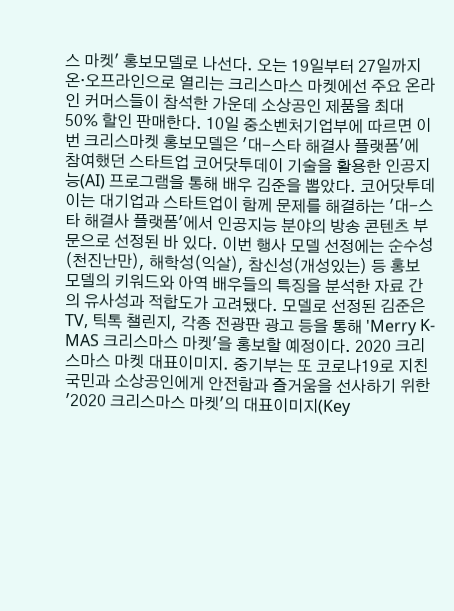스 마켓' 홍보모델로 나선다. 오는 19일부터 27일까지 온·오프라인으로 열리는 크리스마스 마켓에선 주요 온라인 커머스들이 참석한 가운데 소상공인 제품을 최대 50% 할인 판매한다. 10일 중소벤처기업부에 따르면 이번 크리스마켓 홍보모델은 '대-스타 해결사 플랫폼'에 참여했던 스타트업 코어닷투데이 기술을 활용한 인공지능(AI) 프로그램을 통해 배우 김준을 뽑았다. 코어닷투데이는 대기업과 스타트업이 함께 문제를 해결하는 '대-스타 해결사 플랫폼'에서 인공지능 분야의 방송 콘텐츠 부문으로 선정된 바 있다. 이번 행사 모델 선정에는 순수성(천진난만), 해학성(익살), 참신성(개성있는) 등 홍보 모델의 키워드와 아역 배우들의 특징을 분석한 자료 간의 유사성과 적합도가 고려됐다. 모델로 선정된 김준은 TV, 틱톡 챌린지, 각종 전광판 광고 등을 통해 'Merry K-MAS 크리스마스 마켓'을 홍보할 예정이다. 2020 크리스마스 마켓 대표이미지. 중기부는 또 코로나19로 지친 국민과 소상공인에게 안전함과 즐거움을 선사하기 위한 '2020 크리스마스 마켓'의 대표이미지(Key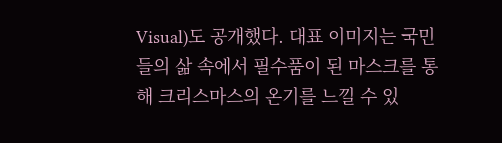Visual)도 공개했다. 대표 이미지는 국민들의 삶 속에서 필수품이 된 마스크를 통해 크리스마스의 온기를 느낄 수 있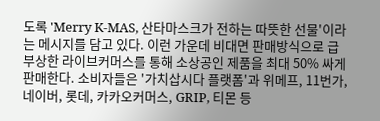도록 'Merry K-MAS, 산타마스크가 전하는 따뜻한 선물'이라는 메시지를 담고 있다. 이런 가운데 비대면 판매방식으로 급부상한 라이브커머스를 통해 소상공인 제품을 최대 50% 싸게 판매한다. 소비자들은 '가치삽시다 플랫폼'과 위메프, 11번가, 네이버, 롯데, 카카오커머스, GRIP, 티몬 등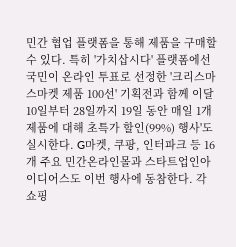민간 협업 플랫폼을 통해 제품을 구매할 수 있다. 특히 '가치삽시다' 플랫폼에선 국민이 온라인 투표로 선정한 '크리스마스마켓 제품 100선' 기획전과 함께 이달 10일부터 28일까지 19일 동안 매일 1개 제품에 대해 초특가 할인(99%) 행사'도 실시한다. G마켓, 쿠팡, 인터파크 등 16개 주요 민간온라인몰과 스타트업인아이디어스도 이번 행사에 동참한다. 각 쇼핑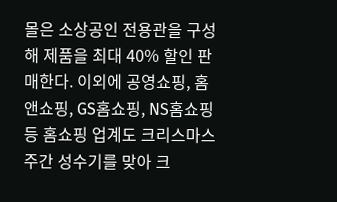몰은 소상공인 전용관을 구성해 제품을 최대 40% 할인 판매한다. 이외에 공영쇼핑, 홈앤쇼핑, GS홈쇼핑, NS홈쇼핑 등 홈쇼핑 업계도 크리스마스주간 성수기를 맞아 크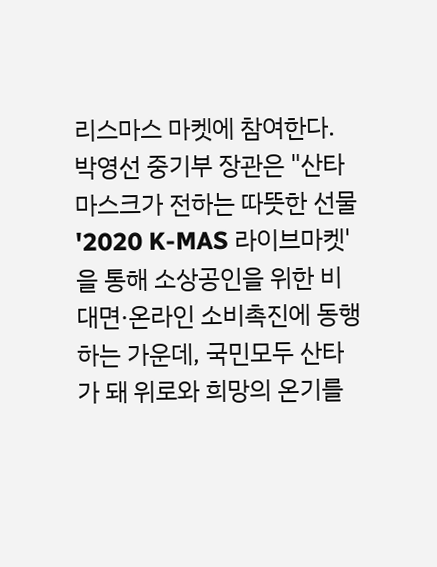리스마스 마켓에 참여한다. 박영선 중기부 장관은 "산타마스크가 전하는 따뜻한 선물 '2020 K-MAS 라이브마켓'을 통해 소상공인을 위한 비대면·온라인 소비촉진에 동행하는 가운데, 국민모두 산타가 돼 위로와 희망의 온기를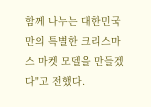함께 나누는 대한민국만의 특별한 크리스마스 마켓 모델을 만들겠다"고 전했다.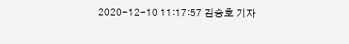2020-12-10 11:17:57 김승호 기자